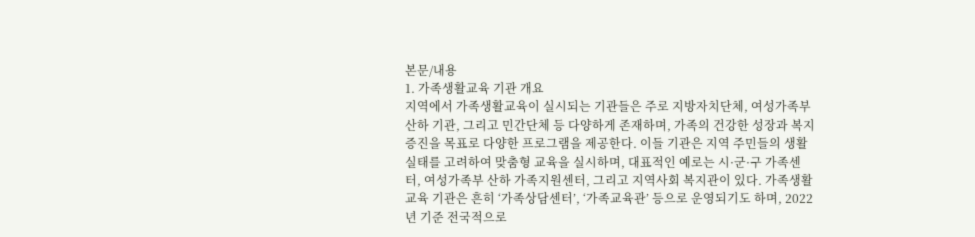본문/내용
1. 가족생활교육 기관 개요
지역에서 가족생활교육이 실시되는 기관들은 주로 지방자치단체, 여성가족부 산하 기관, 그리고 민간단체 등 다양하게 존재하며, 가족의 건강한 성장과 복지 증진을 목표로 다양한 프로그램을 제공한다. 이들 기관은 지역 주민들의 생활 실태를 고려하여 맞춤형 교육을 실시하며, 대표적인 예로는 시·군·구 가족센터, 여성가족부 산하 가족지원센터, 그리고 지역사회 복지관이 있다. 가족생활교육 기관은 흔히 ‘가족상담센터’, ‘가족교육관’ 등으로 운영되기도 하며, 2022년 기준 전국적으로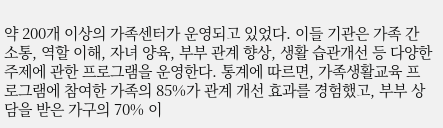약 200개 이상의 가족센터가 운영되고 있었다. 이들 기관은 가족 간 소통, 역할 이해, 자녀 양육, 부부 관계 향상, 생활 습관개선 등 다양한 주제에 관한 프로그램을 운영한다. 통계에 따르면, 가족생활교육 프로그램에 참여한 가족의 85%가 관계 개선 효과를 경험했고, 부부 상담을 받은 가구의 70% 이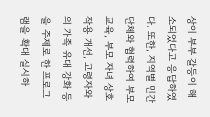상이 부부 갈등이 해소되었다고 응답하였다. 또한, 지역별 민간단체와 협력하여 부모교육, 부모 자녀 상호작용 개선, 고령자와의 가족 유대 강화 등을 주제로 한 프로그램을 확대 실시하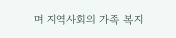며 지역사회의 가족 복지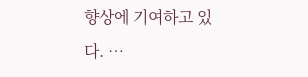향상에 기여하고 있다. …